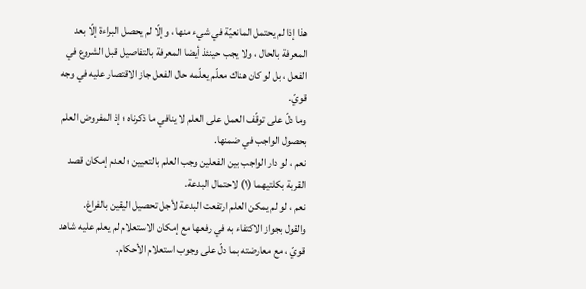هذا إذا لم يحتمل المانعيّة في شيء منها ، وإلّا لم يحصل البراءة إلّا بعد المعرفة بالحال ، ولا يجب حينئذ أيضا المعرفة بالتفاصيل قبل الشروع في الفعل ، بل لو كان هناك معلّم يعلّمه حال الفعل جاز الاقتصار عليه في وجه قويّ.
وما دلّ على توقّف العمل على العلم لا ينافي ما ذكرناه ؛ إذ المفروض العلم بحصول الواجب في ضمنها.
نعم ، لو دار الواجب بين الفعلين وجب العلم بالتعيين ؛ لعدم إمكان قصد القربة بكلتيهما (١) لاحتمال البدعة.
نعم ، لو لم يمكن العلم ارتفعت البدعة لأجل تحصيل اليقين بالفراغ.
والقول بجواز الاكتفاء به في رفعها مع إمكان الاستعلام لم يعلم عليه شاهد قويّ ، مع معارضته بما دلّ على وجوب استعلام الأحكام.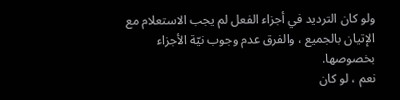ولو كان الترديد في أجزاء الفعل لم يجب الاستعلام مع الإتيان بالجميع ، والفرق عدم وجوب نيّة الأجزاء بخصوصها.
نعم ، لو كان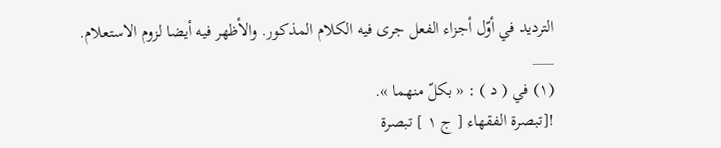الترديد في أوّل أجزاء الفعل جرى فيه الكلام المذكور. والأظهر فيه أيضا لزوم الاستعلام.
___
(١) في ( د ) : « بكلّ منهما ».
![تبصرة الفقهاء [ ج ١ ] تبصرة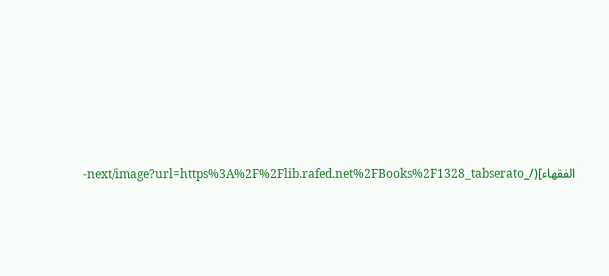الفقهاء](/_next/image?url=https%3A%2F%2Flib.rafed.net%2FBooks%2F1328_tabserato-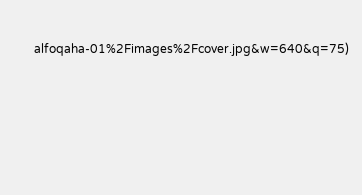alfoqaha-01%2Fimages%2Fcover.jpg&w=640&q=75)